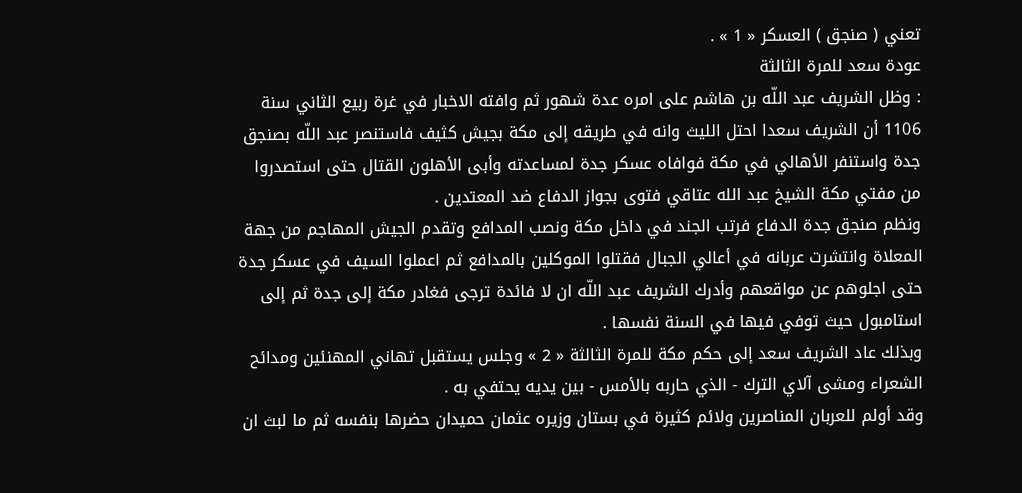تعني ( صنجق ) العسكر « 1 » .
عودة سعد للمرة الثالثة
: وظل الشريف عبد اللّه بن هاشم على امره عدة شهور ثم وافته الاخبار في غرة ربيع الثاني سنة 1106 أن الشريف سعدا احتل الليث وانه في طريقه إلى مكة بجيش كثيف فاستنصر عبد اللّه بصنجق جدة واستنفر الأهالي في مكة فوافاه عسكر جدة لمساعدته وأبى الأهلون القتال حتى استصدروا من مفتي مكة الشيخ عبد الله عتاقي فتوى بجواز الدفاع ضد المعتدين .
ونظم صنجق جدة الدفاع فرتب الجند في داخل مكة ونصب المدافع وتقدم الجيش المهاجم من جهة المعلاة وانتشرت عربانه في أعالي الجبال فقتلوا الموكلين بالمدافع ثم اعملوا السيف في عسكر جدة حتى اجلوهم عن مواقعهم وأدرك الشريف عبد اللّه ان لا فائدة ترجى فغادر مكة إلى جدة ثم إلى استامبول حيث توفي فيها في السنة نفسها .
وبذلك عاد الشريف سعد إلى حكم مكة للمرة الثالثة « 2 » وجلس يستقبل تهاني المهنئين ومدائح الشعراء ومشى آلاي الترك - الذي حاربه بالأمس - بين يديه يحتفي به .
وقد أولم للعربان المناصرين ولائم كثيرة في بستان وزيره عثمان حميدان حضرها بنفسه ثم ما لبث ان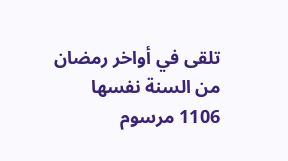تلقى في أواخر رمضان من السنة نفسها 1106 مرسوم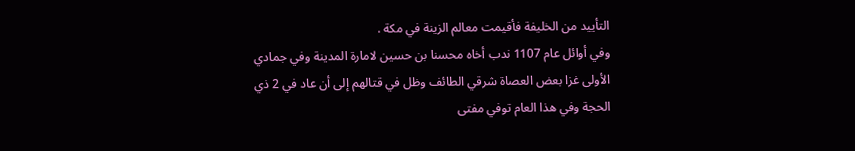التأييد من الخليفة فأقيمت معالم الزينة في مكة .
وفي أوائل عام 1107 ندب أخاه محسنا بن حسين لامارة المدينة وفي جمادي الأولى غزا بعض العصاة شرقي الطائف وظل في قتالهم إلى أن عاد في 2 ذي الحجة وفي هذا العام توفي مفتى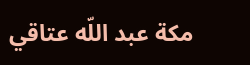مكة عبد اللّه عتاقي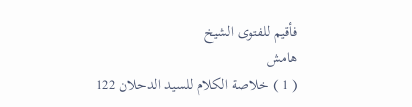فأقيم للفتوى الشيخ
هامش
( 1 ) خلاصة الكلام للسيد الدحلان 122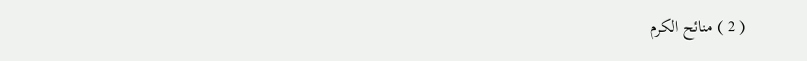( 2 ) منائح الكرم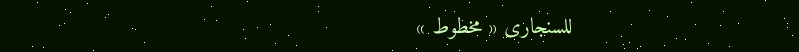للسنجارى « مخطوط »